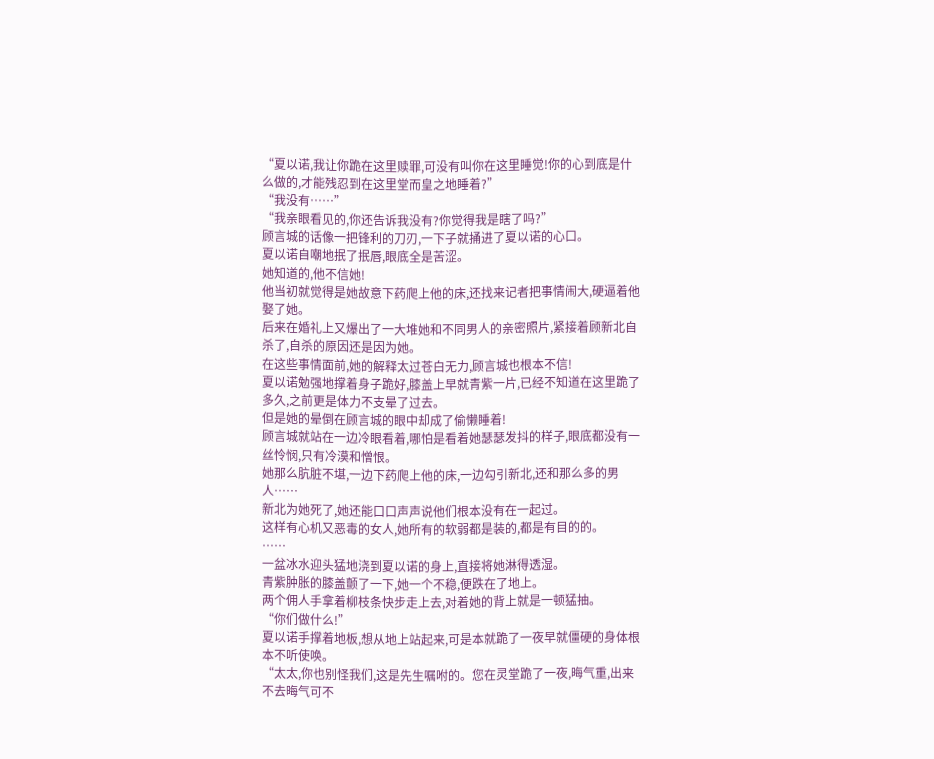“夏以诺,我让你跪在这里赎罪,可没有叫你在这里睡觉!你的心到底是什么做的,才能残忍到在这里堂而皇之地睡着?”
“我没有……”
“我亲眼看见的,你还告诉我没有?你觉得我是瞎了吗?”
顾言城的话像一把锋利的刀刃,一下子就捅进了夏以诺的心口。
夏以诺自嘲地抿了抿唇,眼底全是苦涩。
她知道的,他不信她!
他当初就觉得是她故意下药爬上他的床,还找来记者把事情闹大,硬逼着他娶了她。
后来在婚礼上又爆出了一大堆她和不同男人的亲密照片,紧接着顾新北自杀了,自杀的原因还是因为她。
在这些事情面前,她的解释太过苍白无力,顾言城也根本不信!
夏以诺勉强地撑着身子跪好,膝盖上早就青紫一片,已经不知道在这里跪了多久,之前更是体力不支晕了过去。
但是她的晕倒在顾言城的眼中却成了偷懒睡着!
顾言城就站在一边冷眼看着,哪怕是看着她瑟瑟发抖的样子,眼底都没有一丝怜悯,只有冷漠和憎恨。
她那么肮脏不堪,一边下药爬上他的床,一边勾引新北,还和那么多的男人……
新北为她死了,她还能口口声声说他们根本没有在一起过。
这样有心机又恶毒的女人,她所有的软弱都是装的,都是有目的的。
……
一盆冰水迎头猛地浇到夏以诺的身上,直接将她淋得透湿。
青紫肿胀的膝盖颤了一下,她一个不稳,便跌在了地上。
两个佣人手拿着柳枝条快步走上去,对着她的背上就是一顿猛抽。
“你们做什么!”
夏以诺手撑着地板,想从地上站起来,可是本就跪了一夜早就僵硬的身体根本不听使唤。
“太太,你也别怪我们,这是先生嘱咐的。您在灵堂跪了一夜,晦气重,出来不去晦气可不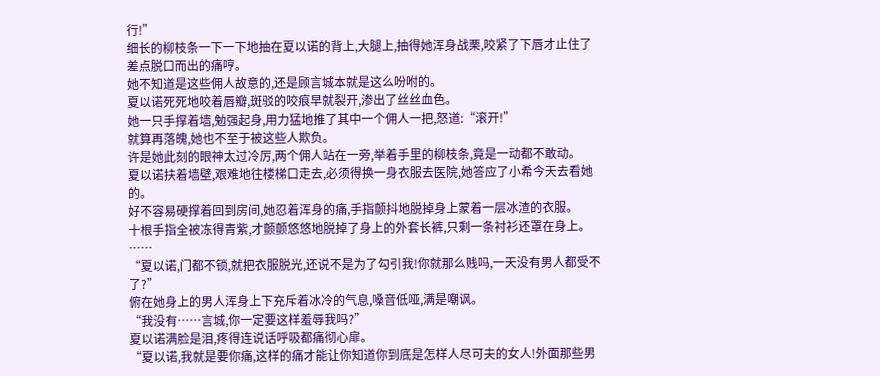行!”
细长的柳枝条一下一下地抽在夏以诺的背上,大腿上,抽得她浑身战栗,咬紧了下唇才止住了差点脱口而出的痛哼。
她不知道是这些佣人故意的,还是顾言城本就是这么吩咐的。
夏以诺死死地咬着唇瓣,斑驳的咬痕早就裂开,渗出了丝丝血色。
她一只手撑着墙,勉强起身,用力猛地推了其中一个佣人一把,怒道:“滚开!”
就算再落魄,她也不至于被这些人欺负。
许是她此刻的眼神太过冷厉,两个佣人站在一旁,举着手里的柳枝条,竟是一动都不敢动。
夏以诺扶着墙壁,艰难地往楼梯口走去,必须得换一身衣服去医院,她答应了小希今天去看她的。
好不容易硬撑着回到房间,她忍着浑身的痛,手指颤抖地脱掉身上蒙着一层冰渣的衣服。
十根手指全被冻得青紫,才颤颤悠悠地脱掉了身上的外套长裤,只剩一条衬衫还罩在身上。
……
“夏以诺,门都不锁,就把衣服脱光,还说不是为了勾引我!你就那么贱吗,一天没有男人都受不了?”
俯在她身上的男人浑身上下充斥着冰冷的气息,嗓音低哑,满是嘲讽。
“我没有……言城,你一定要这样羞辱我吗?”
夏以诺满脸是泪,疼得连说话呼吸都痛彻心扉。
“夏以诺,我就是要你痛,这样的痛才能让你知道你到底是怎样人尽可夫的女人!外面那些男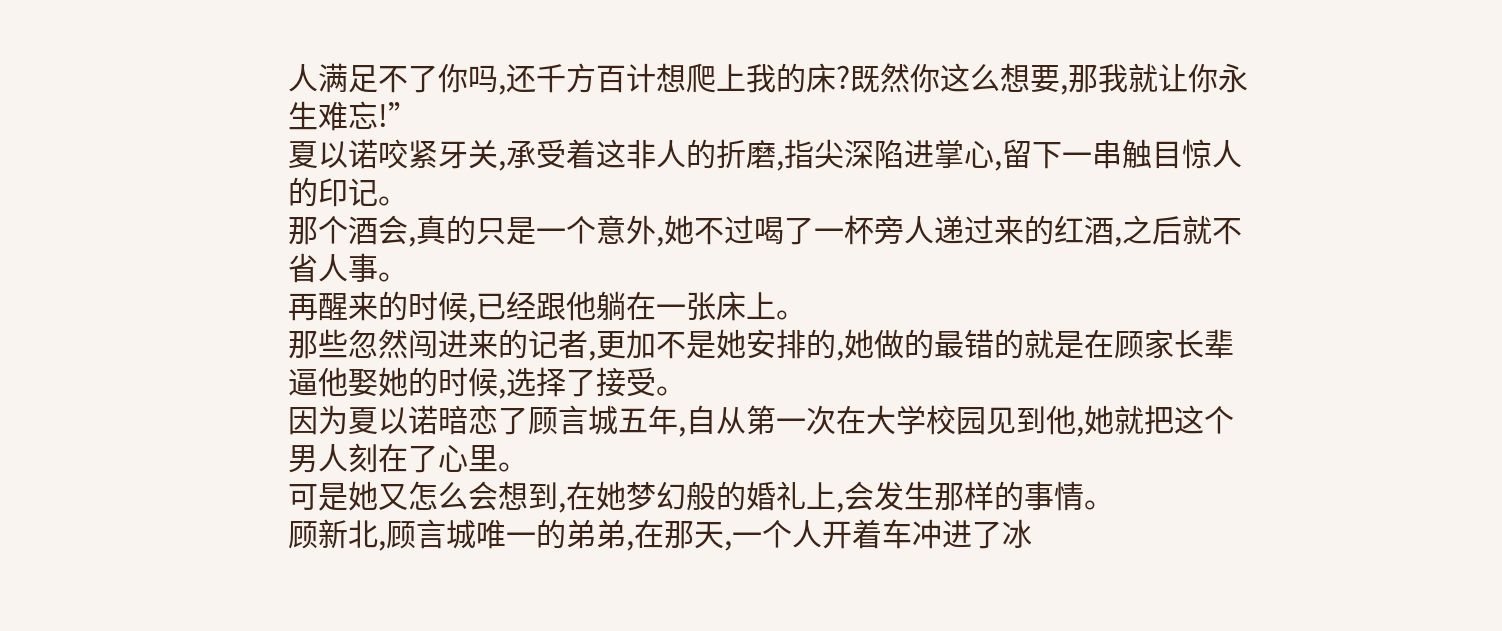人满足不了你吗,还千方百计想爬上我的床?既然你这么想要,那我就让你永生难忘!”
夏以诺咬紧牙关,承受着这非人的折磨,指尖深陷进掌心,留下一串触目惊人的印记。
那个酒会,真的只是一个意外,她不过喝了一杯旁人递过来的红酒,之后就不省人事。
再醒来的时候,已经跟他躺在一张床上。
那些忽然闯进来的记者,更加不是她安排的,她做的最错的就是在顾家长辈逼他娶她的时候,选择了接受。
因为夏以诺暗恋了顾言城五年,自从第一次在大学校园见到他,她就把这个男人刻在了心里。
可是她又怎么会想到,在她梦幻般的婚礼上,会发生那样的事情。
顾新北,顾言城唯一的弟弟,在那天,一个人开着车冲进了冰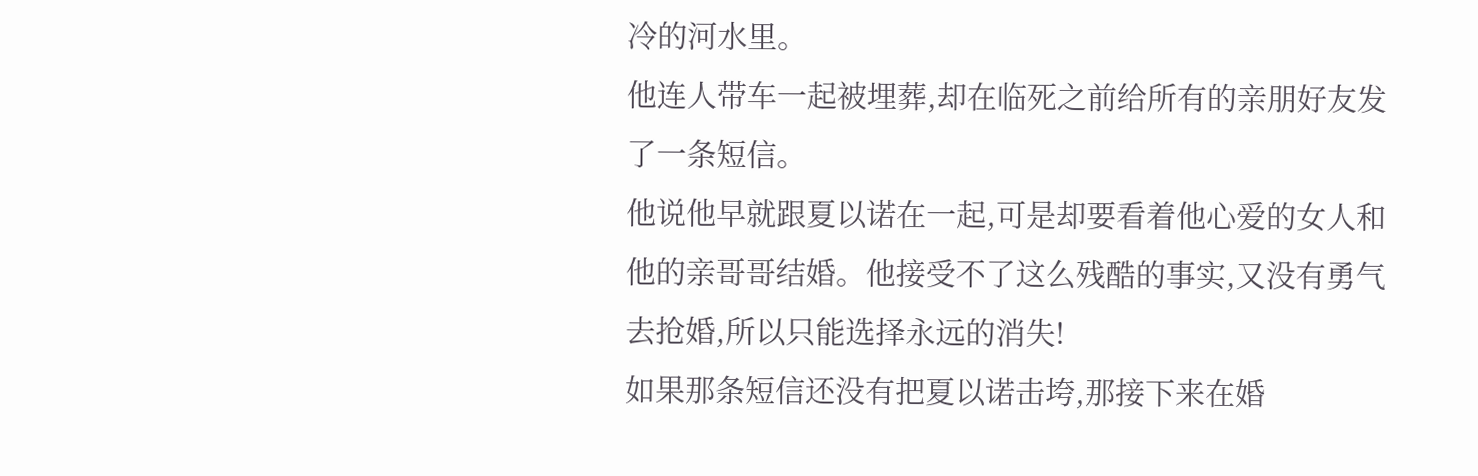冷的河水里。
他连人带车一起被埋葬,却在临死之前给所有的亲朋好友发了一条短信。
他说他早就跟夏以诺在一起,可是却要看着他心爱的女人和他的亲哥哥结婚。他接受不了这么残酷的事实,又没有勇气去抢婚,所以只能选择永远的消失!
如果那条短信还没有把夏以诺击垮,那接下来在婚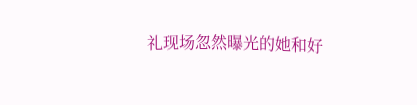礼现场忽然曝光的她和好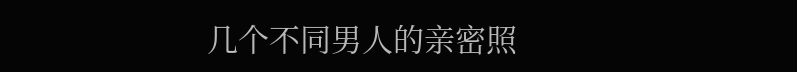几个不同男人的亲密照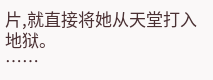片,就直接将她从天堂打入地狱。
……